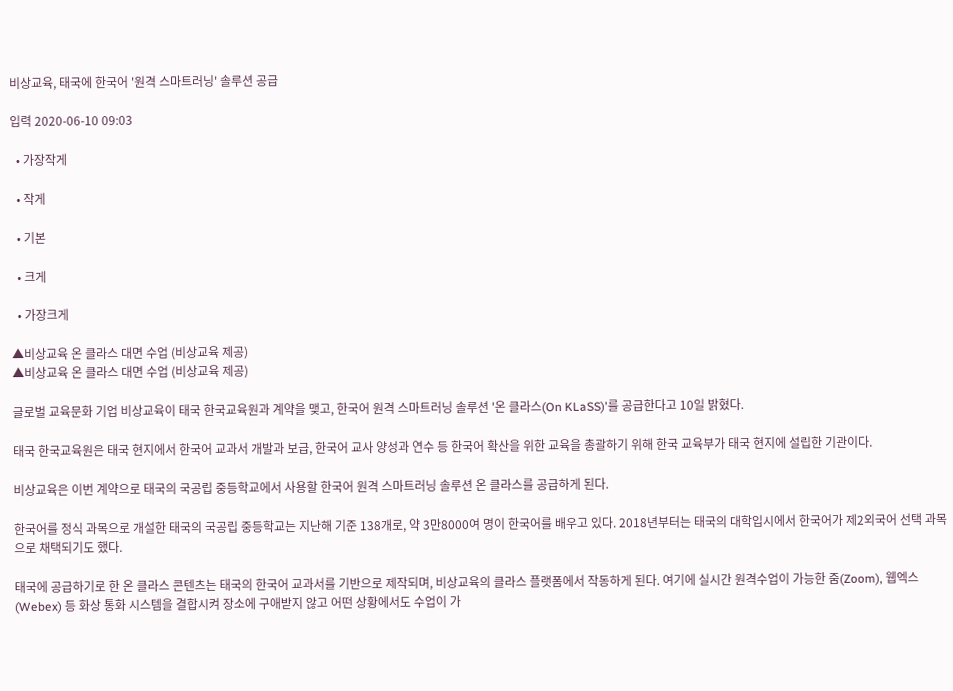비상교육, 태국에 한국어 '원격 스마트러닝' 솔루션 공급

입력 2020-06-10 09:03

  • 가장작게

  • 작게

  • 기본

  • 크게

  • 가장크게

▲비상교육 온 클라스 대면 수업 (비상교육 제공)
▲비상교육 온 클라스 대면 수업 (비상교육 제공)

글로벌 교육문화 기업 비상교육이 태국 한국교육원과 계약을 맺고, 한국어 원격 스마트러닝 솔루션 '온 클라스(On KLaSS)'를 공급한다고 10일 밝혔다.

태국 한국교육원은 태국 현지에서 한국어 교과서 개발과 보급, 한국어 교사 양성과 연수 등 한국어 확산을 위한 교육을 총괄하기 위해 한국 교육부가 태국 현지에 설립한 기관이다.

비상교육은 이번 계약으로 태국의 국공립 중등학교에서 사용할 한국어 원격 스마트러닝 솔루션 온 클라스를 공급하게 된다.

한국어를 정식 과목으로 개설한 태국의 국공립 중등학교는 지난해 기준 138개로, 약 3만8000여 명이 한국어를 배우고 있다. 2018년부터는 태국의 대학입시에서 한국어가 제2외국어 선택 과목으로 채택되기도 했다.

태국에 공급하기로 한 온 클라스 콘텐츠는 태국의 한국어 교과서를 기반으로 제작되며, 비상교육의 클라스 플랫폼에서 작동하게 된다. 여기에 실시간 원격수업이 가능한 줌(Zoom), 웹엑스(Webex) 등 화상 통화 시스템을 결합시켜 장소에 구애받지 않고 어떤 상황에서도 수업이 가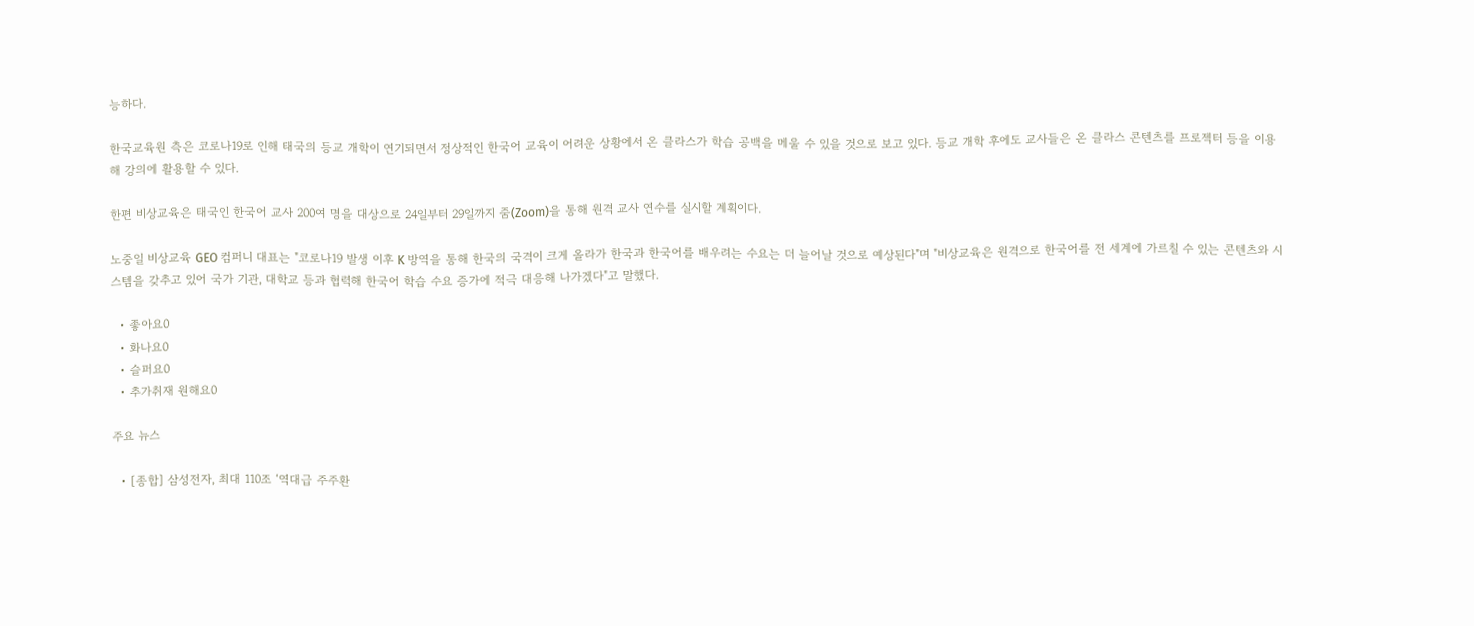능하다.

한국교육원 측은 코로나19로 인해 태국의 등교 개학이 연기되면서 정상적인 한국어 교육이 어려운 상황에서 온 클라스가 학습 공백을 메울 수 있을 것으로 보고 있다. 등교 개학 후에도 교사들은 온 클라스 콘텐츠를 프로젝터 등을 이용해 강의에 활용할 수 있다.

한편 비상교육은 태국인 한국어 교사 200여 명을 대상으로 24일부터 29일까지 줌(Zoom)을 통해 원격 교사 연수를 실시할 계획이다.

노중일 비상교육 GEO 컴퍼니 대표는 "코로나19 발생 이후 K 방역을 통해 한국의 국격이 크게 올라가 한국과 한국어를 배우려는 수요는 더 늘어날 것으로 예상된다"며 "비상교육은 원격으로 한국어를 전 세계에 가르칠 수 있는 콘텐츠와 시스템을 갖추고 있어 국가 기관, 대학교 등과 협력해 한국어 학습 수요 증가에 적극 대응해 나가겠다"고 말했다.

  • 좋아요0
  • 화나요0
  • 슬퍼요0
  • 추가취재 원해요0

주요 뉴스

  • [종합] 삼성전자, 최대 110조 ‘역대급 주주환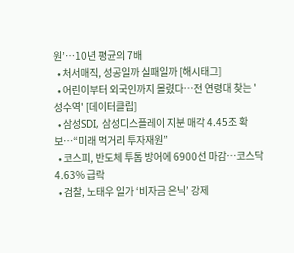원’…10년 평균의 7배
  • 처서매직, 성공일까 실패일까 [해시태그]
  • 어린이부터 외국인까지 몰렸다…전 연령대 찾는 '성수역' [데이터클립]
  • 삼성SDI, 삼성디스플레이 지분 매각 4.45조 확보…“미래 먹거리 투자재원”
  • 코스피, 반도체 투톱 방어에 6900선 마감…코스닥 4.63% 급락
  • 검찰, 노태우 일가 ‘비자금 은닉’ 강제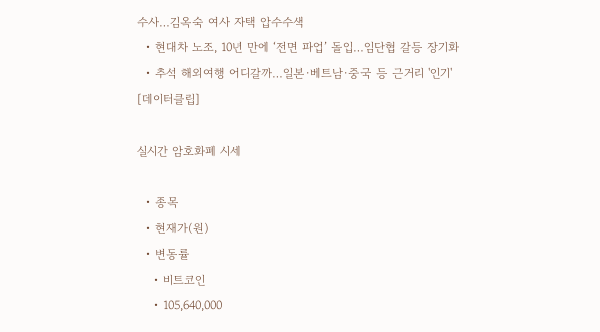수사…김옥숙 여사 자택 압수수색
  • 현대차 노조, 10년 만에 ‘전면 파업’ 돌입…임단협 갈등 장기화
  • 추석 해외여행 어디갈까…일본·베트남·중국 등 근거리 '인기' [데이터클립]

실시간 암호화폐 시세

  • 종목
  • 현재가(원)
  • 변동률
    • 비트코인
    • 105,640,000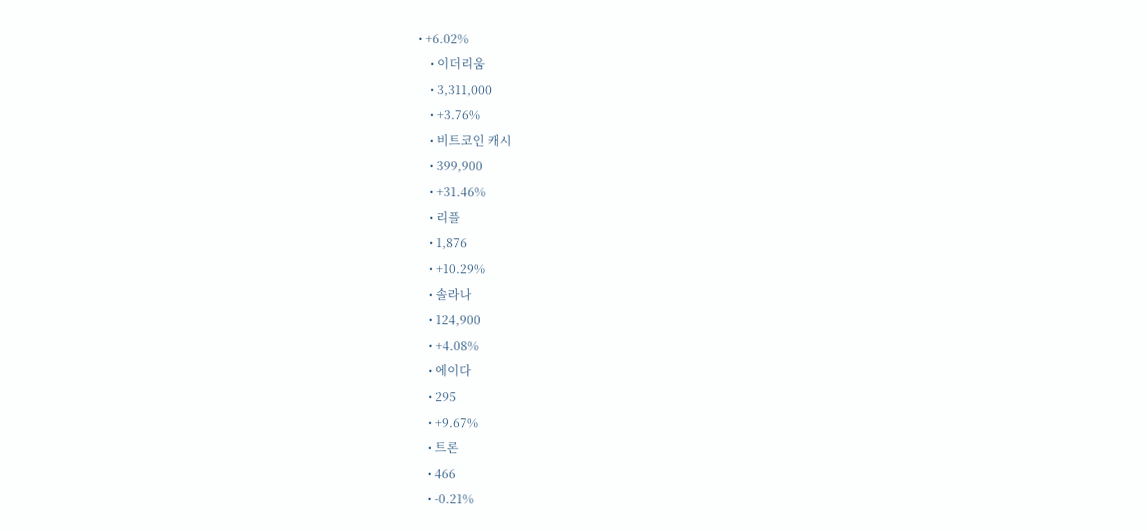• +6.02%
    • 이더리움
    • 3,311,000
    • +3.76%
    • 비트코인 캐시
    • 399,900
    • +31.46%
    • 리플
    • 1,876
    • +10.29%
    • 솔라나
    • 124,900
    • +4.08%
    • 에이다
    • 295
    • +9.67%
    • 트론
    • 466
    • -0.21%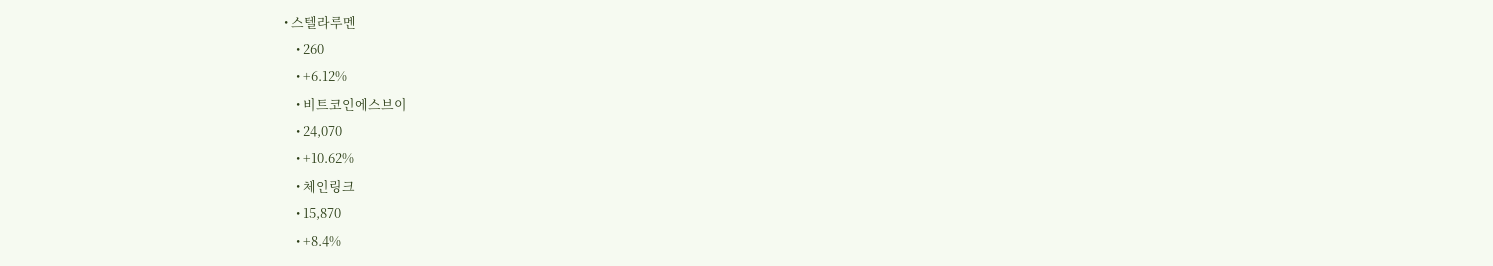• 스텔라루멘
    • 260
    • +6.12%
    • 비트코인에스브이
    • 24,070
    • +10.62%
    • 체인링크
    • 15,870
    • +8.4%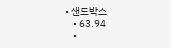• 샌드박스
    • 63.94
    •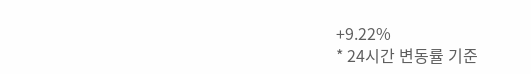+9.22%
* 24시간 변동률 기준